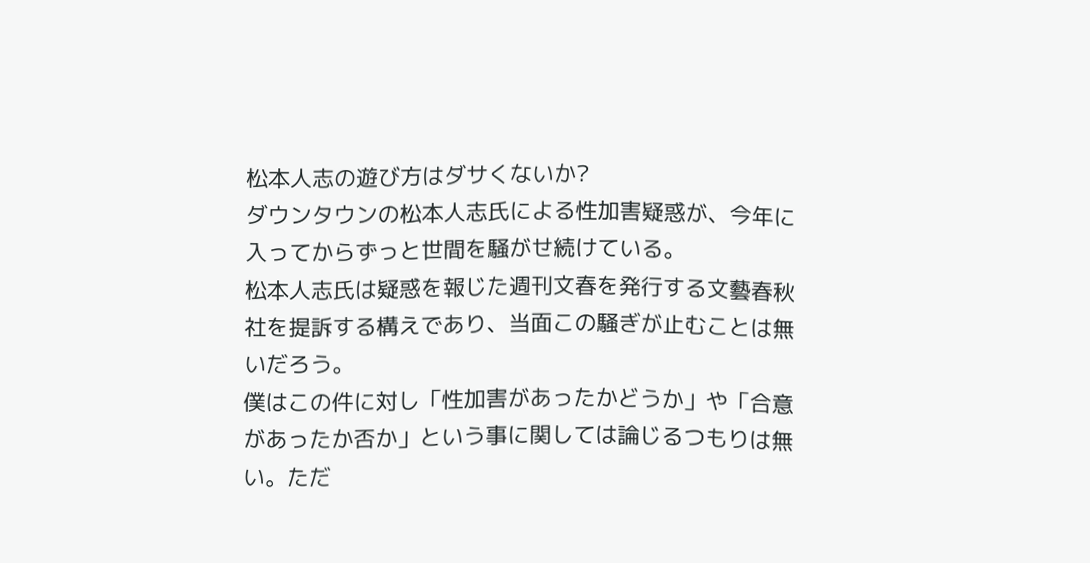松本人志の遊び方はダサくないか?
ダウンタウンの松本人志氏による性加害疑惑が、今年に入ってからずっと世間を騒がせ続けている。
松本人志氏は疑惑を報じた週刊文春を発行する文藝春秋社を提訴する構えであり、当面この騒ぎが止むことは無いだろう。
僕はこの件に対し「性加害があったかどうか」や「合意があったか否か」という事に関しては論じるつもりは無い。ただ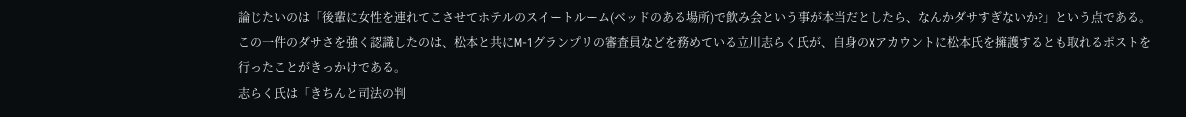論じたいのは「後輩に女性を連れてこさせてホテルのスイートルーム(ベッドのある場所)で飲み会という事が本当だとしたら、なんかダサすぎないか?」という点である。
この一件のダサさを強く認識したのは、松本と共にM-1グランプリの審査員などを務めている立川志らく氏が、自身のXアカウントに松本氏を擁護するとも取れるポストを行ったことがきっかけである。
志らく氏は「きちんと司法の判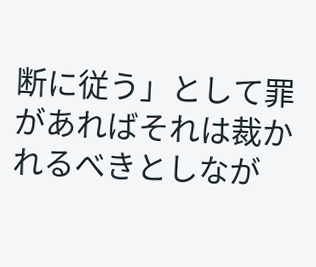断に従う」として罪があればそれは裁かれるべきとしなが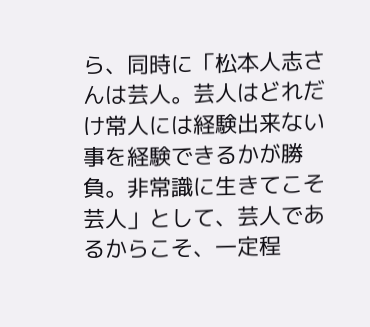ら、同時に「松本人志さんは芸人。芸人はどれだけ常人には経験出来ない事を経験できるかが勝負。非常識に生きてこそ芸人」として、芸人であるからこそ、一定程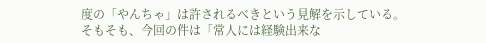度の「やんちゃ」は許されるべきという見解を示している。
そもそも、今回の件は「常人には経験出来な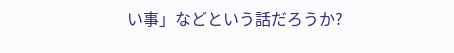い事」などという話だろうか?